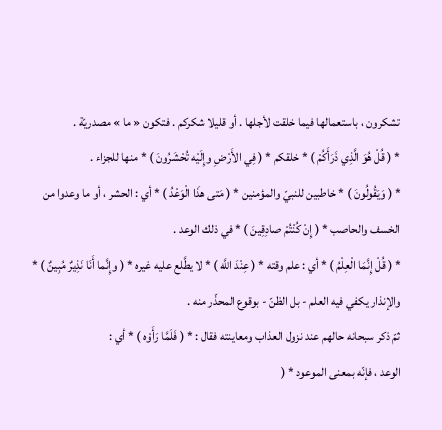تشكرون ، باستعمالها فيما خلقت لأجلها . أو قليلا شكركم . فتكون « ما » مصدريّة .
* ( قُلْ هُوَ الَّذِي ذَرَأَكُمْ ) * خلقكم * ( فِي الأَرْضِ وإِلَيْه تُحْشَرُونَ ) * منها للجزاء .
* ( وَيَقُولُونَ ) * خاطبين للنبيّ والمؤمنين * ( مَتى هذَا الْوَعْدُ ) * أي : الحشر ، أو ما وعدوا من الخسف والحاصب * ( إِنْ كُنْتُمْ صادِقِينَ ) * في ذلك الوعد .
* ( قُلْ إِنَّمَا الْعِلْمُ ) * أي : علم وقته * ( عِنْدَ اللَّه ) * لا يطَّلع عليه غيره * ( وإِنَّما أَنَا نَذِيرٌ مُبِينٌ ) * والإنذار يكفي فيه العلم - بل الظنّ - بوقوع المحذّر منه .
ثمّ ذكر سبحانه حالهم عند نزول العذاب ومعاينته فقال : * ( فَلَمَّا رَأَوْه ) * أي :
الوعد ، فإنّه بمعنى الموعود * (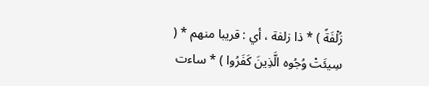زُلْفَةً ) * ذا زلفة ، أي : قريبا منهم * ( سِيئَتْ وُجُوه الَّذِينَ كَفَرُوا ) * ساءت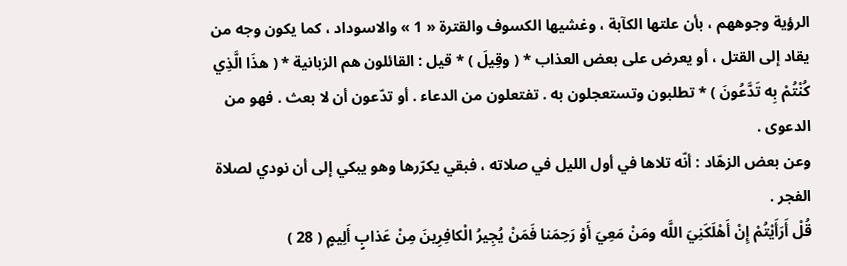الرؤية وجوههم ، بأن علتها الكآبة ، وغشيها الكسوف والقترة « 1 » والاسوداد ، كما يكون وجه من يقاد إلى القتل ، أو يعرض على بعض العذاب * ( وقِيلَ ) * قيل : القائلون هم الزبانية * ( هذَا الَّذِي كُنْتُمْ بِه تَدَّعُونَ ) * تطلبون وتستعجلون به . تفتعلون من الدعاء . أو تدّعون أن لا بعث . فهو من الدعوى .
وعن بعض الزهّاد : أنّه تلاها في أول الليل في صلاته ، فبقي يكرّرها وهو يبكي إلى أن نودي لصلاة الفجر .
قُلْ أَرَأَيْتُمْ إِنْ أَهْلَكَنِيَ اللَّه ومَنْ مَعِيَ أَوْ رَحِمَنا فَمَنْ يُجِيرُ الْكافِرِينَ مِنْ عَذابٍ أَلِيمٍ ( 28 )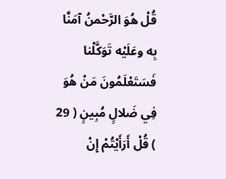قُلْ هُوَ الرَّحْمنُ آمَنَّا بِه وعَلَيْه تَوَكَّلْنا فَسَتَعْلَمُونَ مَنْ هُوَ فِي ضَلالٍ مُبِينٍ ( 29 ) قُلْ أَرَأَيْتُمْ إِنْ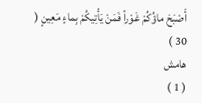أَصْبَحَ ماؤُكُمْ غَوْراً فَمَنْ يَأْتِيكُمْ بِماءٍ مَعِينٍ ( 30 )
هامش
( 1 )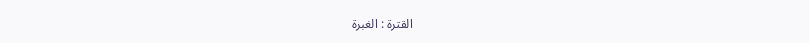القترة : الغبرة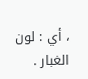، أي : لون الغبار .